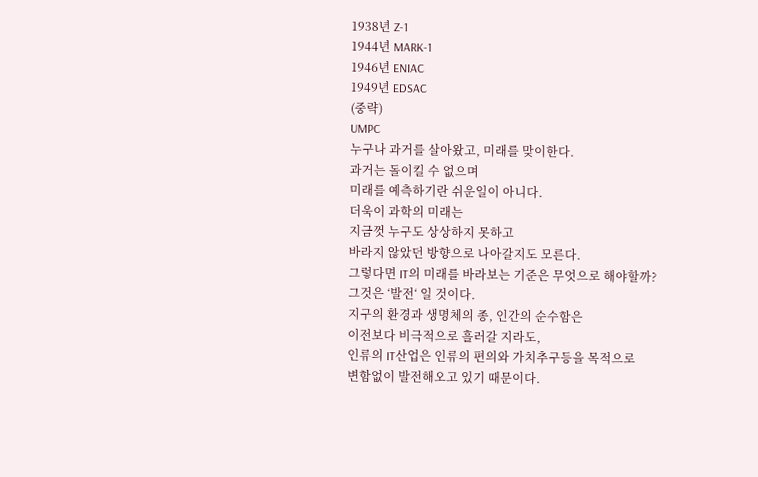1938년 Z-1
1944년 MARK-1
1946년 ENIAC
1949년 EDSAC
(중략)
UMPC
누구나 과거를 살아왔고, 미래를 맞이한다.
과거는 돌이킬 수 없으며
미래를 예측하기란 쉬운일이 아니다.
더욱이 과학의 미래는
지금껏 누구도 상상하지 못하고
바라지 않았던 방향으로 나아갈지도 모른다.
그렇다면 IT의 미래를 바라보는 기준은 무엇으로 해야할까?
그것은 ‘발전‘ 일 것이다.
지구의 환경과 생명체의 종, 인간의 순수함은
이전보다 비극적으로 흘러갈 지라도,
인류의 IT산업은 인류의 편의와 가치추구등을 목적으로
변함없이 발전해오고 있기 때문이다.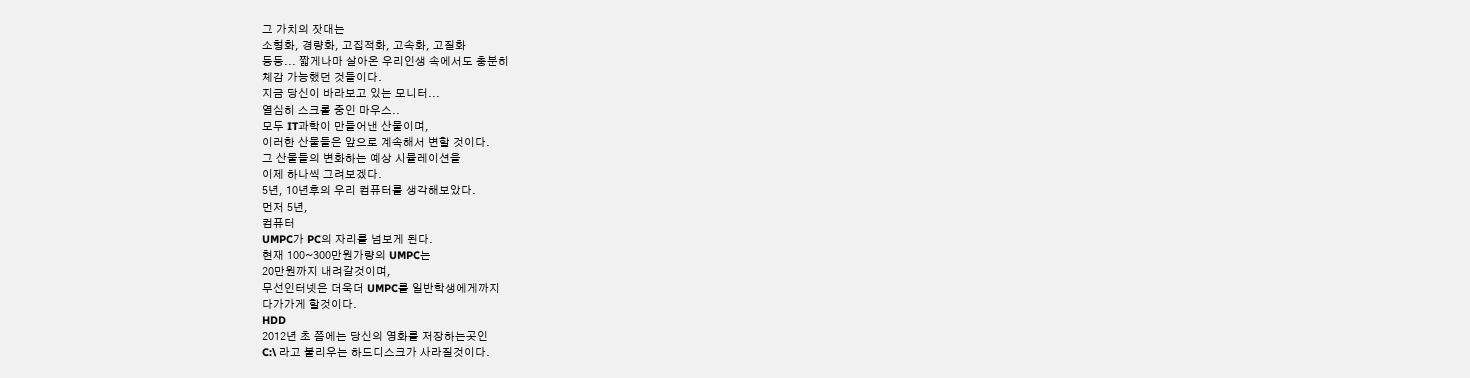그 가치의 잣대는
소형화, 경량화, 고집적화, 고속화, 고질화
등등... 짧게나마 살아온 우리인생 속에서도 충분히
체감 가능했던 것들이다.
지금 당신이 바라보고 있는 모니터...
열심히 스크롤 중인 마우스..
모두 IT과학이 만들어낸 산물이며,
이러한 산물들은 앞으로 계속해서 변할 것이다.
그 산물들의 변화하는 예상 시뮬레이션을
이제 하나씩 그려보겠다.
5년, 10년후의 우리 컴퓨터를 생각해보았다.
먼저 5년,
컴퓨터
UMPC가 PC의 자리를 넘보게 된다.
현재 100~300만원가량의 UMPC는
20만원까지 내려갈것이며,
무선인터넷은 더욱더 UMPC를 일반학생에게까지
다가가게 할것이다.
HDD
2012년 초 쯤에는 당신의 영화를 저장하는곳인
C:\ 라고 불리우는 하드디스크가 사라질것이다.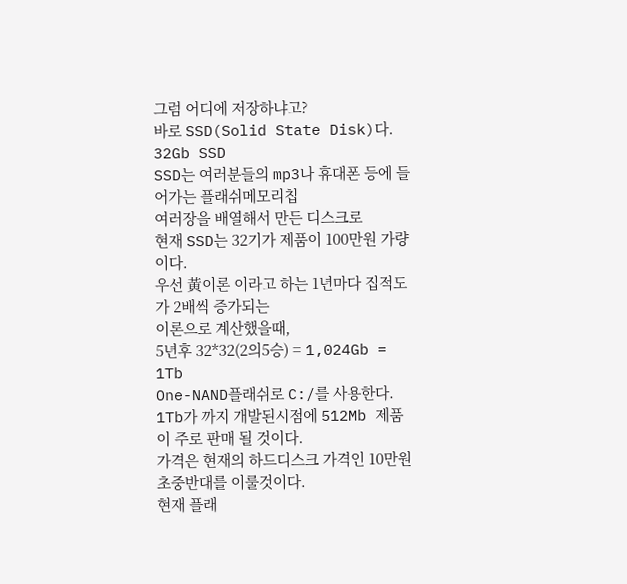그럼 어디에 저장하냐고?
바로 SSD(Solid State Disk)다.
32Gb SSD
SSD는 여러분들의 mp3나 휴대폰 등에 들어가는 플래쉬메모리칩
여러장을 배열해서 만든 디스크로
현재 SSD는 32기가 제품이 100만원 가량이다.
우선 黃이론 이라고 하는 1년마다 집적도가 2배씩 증가되는
이론으로 계산했을때,
5년후 32*32(2의5승) = 1,024Gb = 1Tb
One-NAND플래쉬로 C:/를 사용한다.
1Tb가 까지 개발된시점에 512Mb 제품이 주로 판매 될 것이다.
가격은 현재의 하드디스크 가격인 10만원 초중반대를 이룰것이다.
현재 플래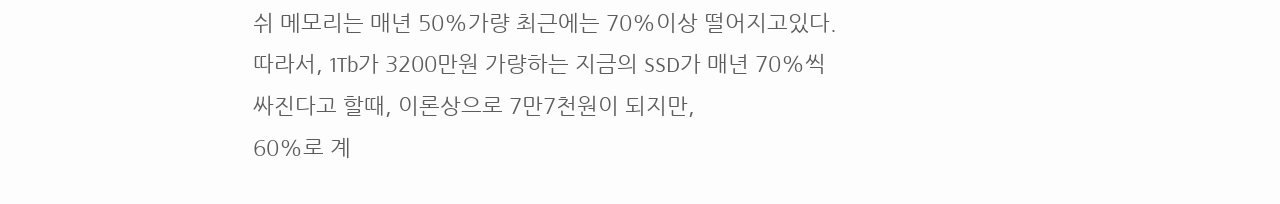쉬 메모리는 매년 50%가량 최근에는 70%이상 떨어지고있다.
따라서, 1Tb가 3200만원 가량하는 지금의 SSD가 매년 70%씩
싸진다고 할때, 이론상으로 7만7천원이 되지만,
60%로 계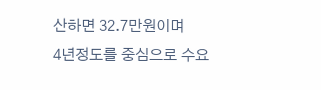산하면 32.7만원이며
4년정도를 중심으로 수요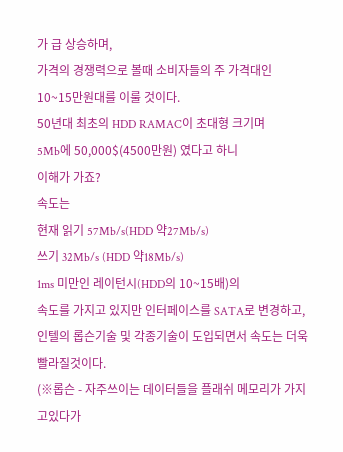가 급 상승하며,
가격의 경쟁력으로 볼때 소비자들의 주 가격대인
10~15만원대를 이룰 것이다.
50년대 최초의 HDD RAMAC이 초대형 크기며
5Mb에 50,000$(4500만원) 였다고 하니
이해가 가죠?
속도는
현재 읽기 57Mb/s(HDD 약27Mb/s)
쓰기 32Mb/s (HDD 약18Mb/s)
1ms 미만인 레이턴시(HDD의 10~15배)의
속도를 가지고 있지만 인터페이스를 SATA로 변경하고,
인텔의 롭슨기술 및 각종기술이 도입되면서 속도는 더욱 빨라질것이다.
(※롭슨 - 자주쓰이는 데이터들을 플래쉬 메모리가 가지고있다가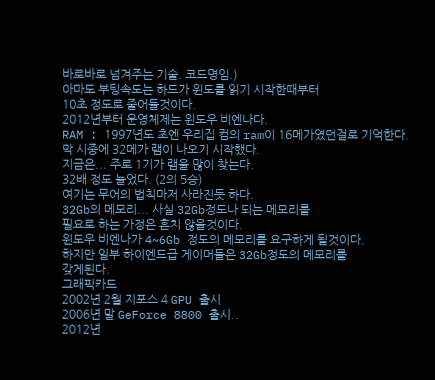바로바로 넘겨주는 기술. 코드명임.)
아마도 부팅속도는 하드가 윈도를 읽기 시작한때부터
10초 정도로 줄어들것이다.
2012년부터 운영체제는 윈도우 비엔나다.
RAM : 1997년도 초엔 우리집 컴의 ram이 16메가였던걸로 기억한다.
막 시중에 32메가 램이 나오기 시작했다.
지금은... 주로 1기가 램을 많이 찾는다.
32배 정도 늘었다. (2의 5승)
여기는 무어의 법칙마저 사라진듯 하다.
32Gb의 메모리... 사실 32Gb정도나 되는 메모리를
필요로 하는 가정은 흔치 않을것이다.
윈도우 비엔나가 4~6Gb 정도의 메모리를 요구하게 될것이다.
하지만 일부 하이엔드급 게이머들은 32Gb정도의 메모리를
갖게된다.
그래픽카드
2002년 2월 지포스 4 GPU 출시
2006년 말 GeForce 8800 출시..
2012년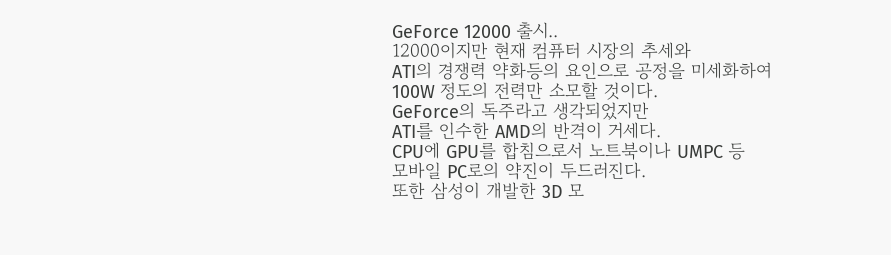GeForce 12000 출시..
12000이지만 현재 컴퓨터 시장의 추세와
ATI의 경쟁력 약화등의 요인으로 공정을 미세화하여
100W 정도의 전력만 소모할 것이다.
GeForce의 독주라고 생각되었지만
ATI를 인수한 AMD의 반격이 거세다.
CPU에 GPU를 합침으로서 노트북이나 UMPC 등
모바일 PC로의 약진이 두드러진다.
또한 삼성이 개발한 3D 모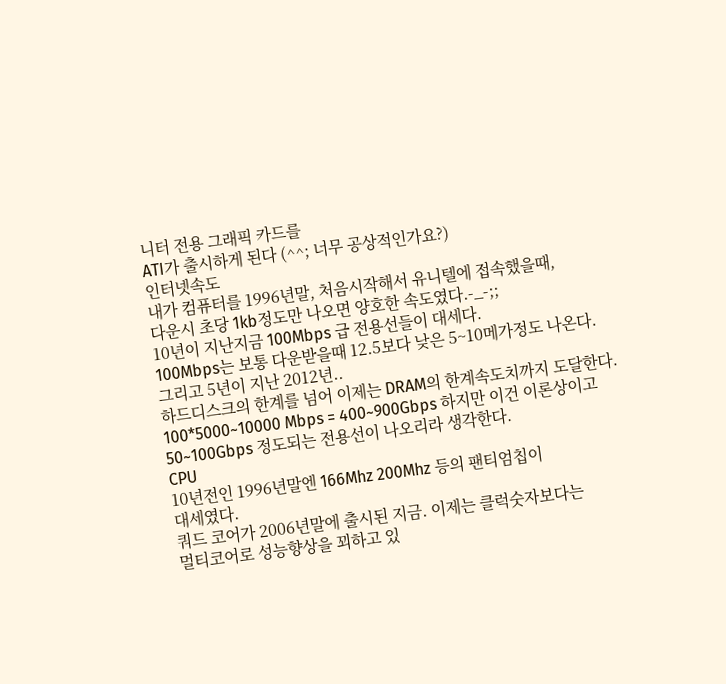니터 전용 그래픽 카드를
ATI가 출시하게 된다 (^^; 너무 공상적인가요?)
인터넷속도
내가 컴퓨터를 1996년말, 처음시작해서 유니텔에 접속했을때,
다운시 초당 1kb정도만 나오면 양호한 속도였다.-_-;;
10년이 지난지금 100Mbps 급 전용선들이 대세다.
100Mbps는 보통 다운받을때 12.5보다 낮은 5~10메가정도 나온다.
그리고 5년이 지난 2012년..
하드디스크의 한계를 넘어 이제는 DRAM의 한계속도치까지 도달한다.
100*5000~10000 Mbps = 400~900Gbps 하지만 이건 이론상이고
50~100Gbps 정도되는 전용선이 나오리라 생각한다.
CPU
10년전인 1996년말엔 166Mhz 200Mhz 등의 팬티엄칩이
대세였다.
쿼드 코어가 2006년말에 출시된 지금. 이제는 클럭숫자보다는
멀티코어로 성능향상을 꾀하고 있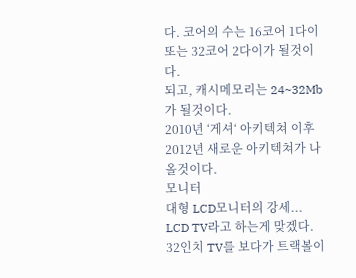다. 코어의 수는 16코어 1다이
또는 32코어 2다이가 될것이다.
되고, 캐시메모리는 24~32Mb가 될것이다.
2010년 ‘게셔‘ 아키텍쳐 이후 2012년 새로운 아키텍쳐가 나올것이다.
모니터
대형 LCD모니터의 강세... LCD TV라고 하는게 맞겠다.
32인치 TV를 보다가 트랙볼이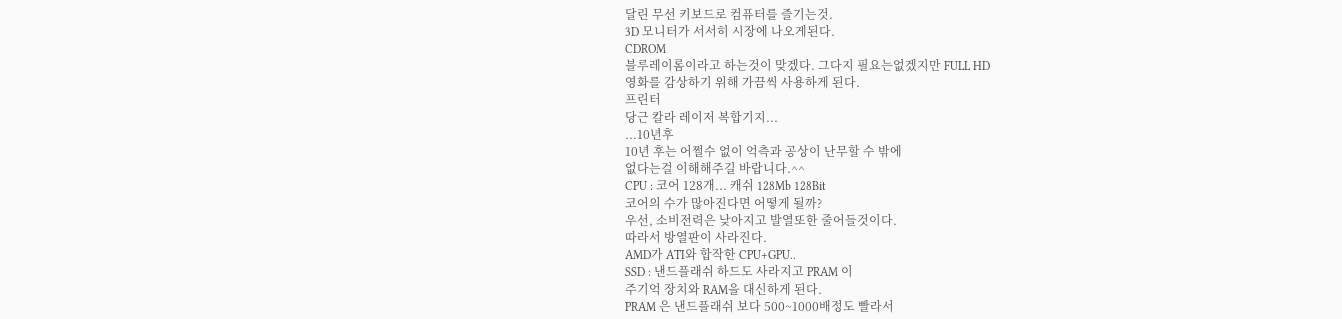달린 무선 키보드로 컴퓨터를 즐기는것.
3D 모니터가 서서히 시장에 나오게된다.
CDROM
블루레이롬이라고 하는것이 맞겠다. 그다지 필요는없겠지만 FULL HD
영화를 감상하기 위해 가끔씩 사용하게 된다.
프린터
당근 칼라 레이저 복합기지...
...10년후
10년 후는 어쩔수 없이 억측과 공상이 난무할 수 밖에
없다는걸 이해해주길 바랍니다.^^
CPU : 코어 128개... 캐쉬 128Mb 128Bit
코어의 수가 많아진다면 어떻게 될까?
우선, 소비전력은 낮아지고 발열또한 줄어들것이다.
따라서 방열판이 사라진다.
AMD가 ATI와 합작한 CPU+GPU..
SSD : 낸드플래쉬 하드도 사라지고 PRAM 이
주기억 장치와 RAM을 대신하게 된다.
PRAM 은 낸드플래쉬 보다 500~1000배정도 빨라서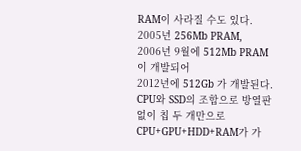RAM이 사라질 수도 있다.
2005년 256Mb PRAM,
2006년 9월에 512Mb PRAM 이 개발되어
2012년에 512Gb 가 개발된다.
CPU와 SSD의 조합으로 방열판없이 칩 두 개만으로
CPU+GPU+HDD+RAM가 가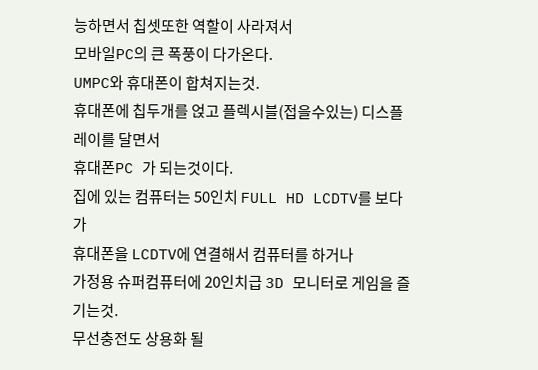능하면서 칩셋또한 역할이 사라져서
모바일PC의 큰 폭풍이 다가온다.
UMPC와 휴대폰이 합쳐지는것.
휴대폰에 칩두개를 얹고 플렉시블(접을수있는) 디스플레이를 달면서
휴대폰PC 가 되는것이다.
집에 있는 컴퓨터는 50인치 FULL HD LCDTV를 보다가
휴대폰을 LCDTV에 연결해서 컴퓨터를 하거나
가정용 슈퍼컴퓨터에 20인치급 3D 모니터로 게임을 즐기는것.
무선충전도 상용화 될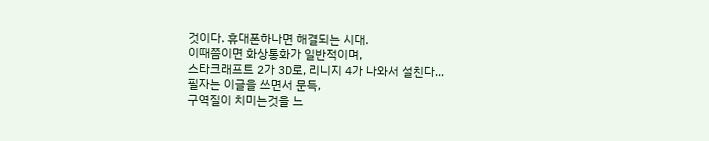것이다. 휴대폰하나면 해결되는 시대.
이때쯤이면 화상통화가 일반적이며,
스타크래프트 2가 3D로, 리니지 4가 나와서 설친다...
필자는 이글을 쓰면서 문득,
구역질이 치미는것을 느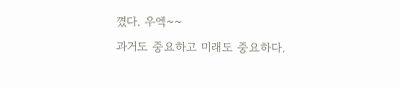꼈다. 우엑~~
과거도 중요하고 미래도 중요하다.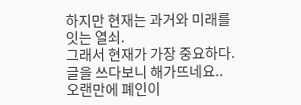하지만 현재는 과거와 미래를 잇는 열쇠.
그래서 현재가 가장 중요하다.
글을 쓰다보니 해가뜨네요..
오랜만에 폐인이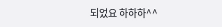되었요 하하하^^